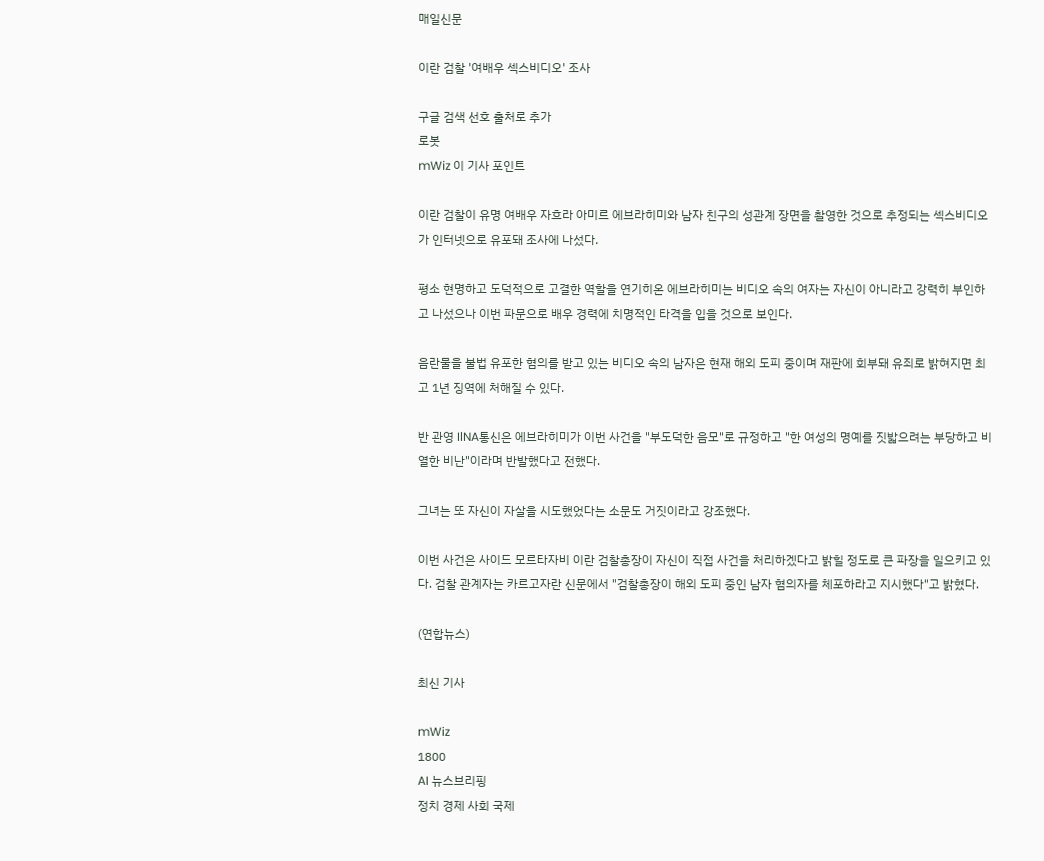매일신문

이란 검찰 '여배우 섹스비디오' 조사

구글 검색 선호 출처로 추가
로봇
mWiz 이 기사 포인트

이란 검찰이 유명 여배우 자흐라 아미르 에브라히미와 남자 친구의 성관계 장면을 촬영한 것으로 추정되는 섹스비디오가 인터넷으로 유포돼 조사에 나섰다.

평소 현명하고 도덕적으로 고결한 역할을 연기히온 에브라히미는 비디오 속의 여자는 자신이 아니라고 강력히 부인하고 나섰으나 이번 파문으로 배우 경력에 치명적인 타격을 입을 것으로 보인다.

음란물을 불법 유포한 혐의를 받고 있는 비디오 속의 남자은 현재 해외 도피 중이며 재판에 회부돼 유죄로 밝혀지면 최고 1년 징역에 처해질 수 있다.

반 관영 IlNA통신은 에브라히미가 이번 사건을 "부도덕한 음모"로 규정하고 "한 여성의 명예를 짓밟으려는 부당하고 비열한 비난"이라며 반발했다고 전했다.

그녀는 또 자신이 자살을 시도했었다는 소문도 거짓이라고 강조했다.

이번 사건은 사이드 모르타자비 이란 검찰총장이 자신이 직접 사건을 처리하겠다고 밝힐 정도로 큰 파장을 일으키고 있다. 검찰 관계자는 카르고자란 신문에서 "검찰총장이 해외 도피 중인 남자 혐의자를 체포하라고 지시했다"고 밝혔다.

(연합뉴스)

최신 기사

mWiz
1800
AI 뉴스브리핑
정치 경제 사회 국제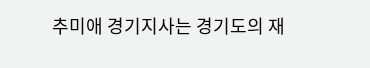추미애 경기지사는 경기도의 재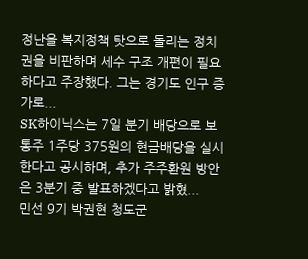정난을 복지정책 탓으로 돌리는 정치권을 비판하며 세수 구조 개편이 필요하다고 주장했다. 그는 경기도 인구 증가로...
SK하이닉스는 7일 분기 배당으로 보통주 1주당 375원의 현금배당을 실시한다고 공시하며, 추가 주주환원 방안은 3분기 중 발표하겠다고 밝혔...
민선 9기 박권현 청도군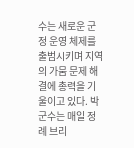수는 새로운 군정 운영 체제를 출범시키며 지역의 가뭄 문제 해결에 총력을 기울이고 있다. 박 군수는 매일 정례 브리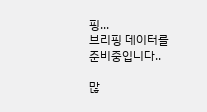핑...
브리핑 데이터를 준비중입니다..

많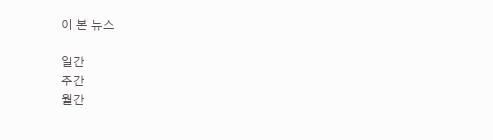이 본 뉴스

일간
주간
월간